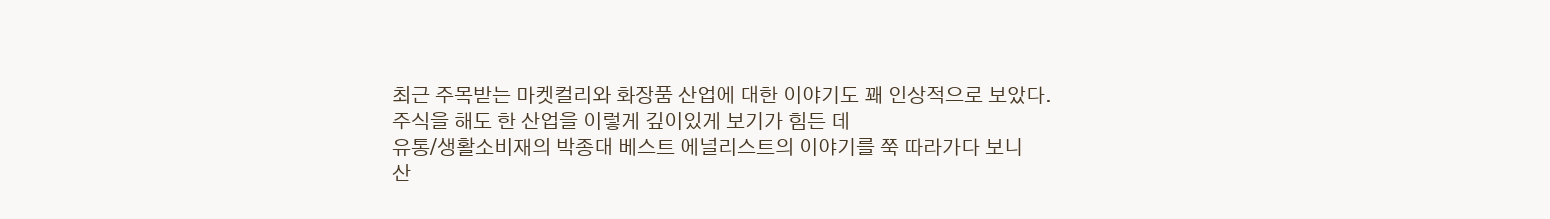최근 주목받는 마켓컬리와 화장품 산업에 대한 이야기도 꽤 인상적으로 보았다.
주식을 해도 한 산업을 이렇게 깊이있게 보기가 힘든 데
유통/생활소비재의 박종대 베스트 에널리스트의 이야기를 쭉 따라가다 보니
산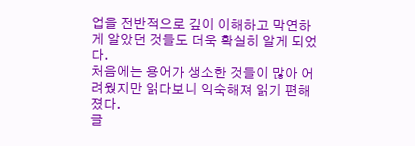업을 전반적으로 깊이 이해하고 막연하게 알았던 것들도 더욱 확실히 알게 되었다.
처음에는 용어가 생소한 것들이 많아 어려웠지만 읽다보니 익숙해져 읽기 편해졌다.
글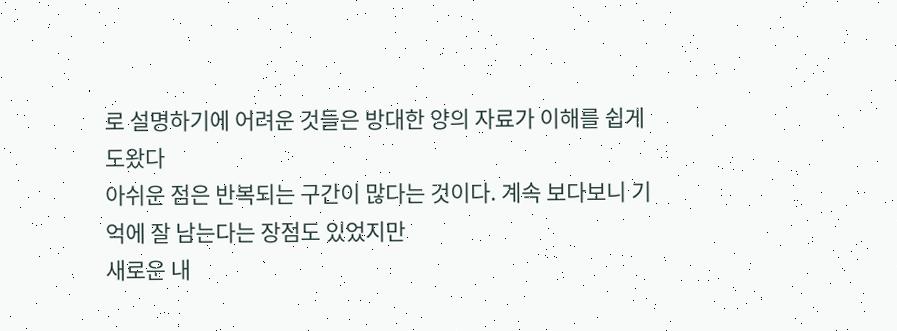로 설명하기에 어려운 것들은 방대한 양의 자료가 이해를 쉽게 도왔다
아쉬운 점은 반복되는 구간이 많다는 것이다. 계속 보다보니 기억에 잘 남는다는 장점도 있었지만
새로운 내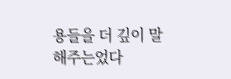용들을 더 깊이 말해주는었다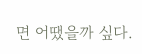면 어땠을까 싶다.